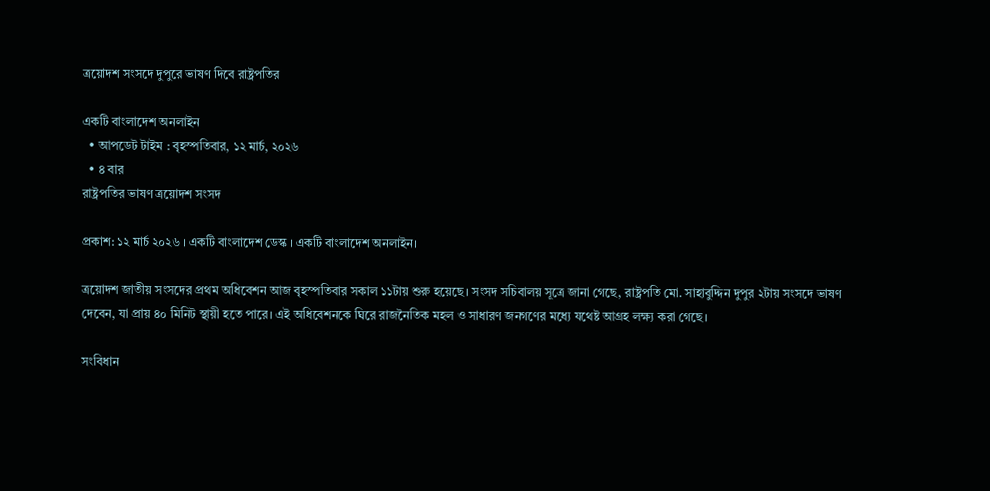ত্রয়োদশ সংসদে দুপুরে ভাষণ দিবে রাষ্ট্রপতির

একটি বাংলাদেশ অনলাইন
  • আপডেট টাইম : বৃহস্পতিবার, ১২ মার্চ, ২০২৬
  • ৪ বার
রাষ্ট্রপতির ভাষণ ত্রয়োদশ সংসদ

প্রকাশ: ১২ মার্চ ২০২৬ । একটি বাংলাদেশ ডেস্ক । একটি বাংলাদেশ অনলাইন।

ত্রয়োদশ জাতীয় সংসদের প্রথম অধিবেশন আজ বৃহস্পতিবার সকাল ১১টায় শুরু হয়েছে। সংসদ সচিবালয় সূত্রে জানা গেছে, রাষ্ট্রপতি মো. সাহাবুদ্দিন দুপুর ২টায় সংসদে ভাষণ দেবেন, যা প্রায় ৪০ মিনিট স্থায়ী হতে পারে। এই অধিবেশনকে ঘিরে রাজনৈতিক মহল ও সাধারণ জনগণের মধ্যে যথেষ্ট আগ্রহ লক্ষ্য করা গেছে।

সংবিধান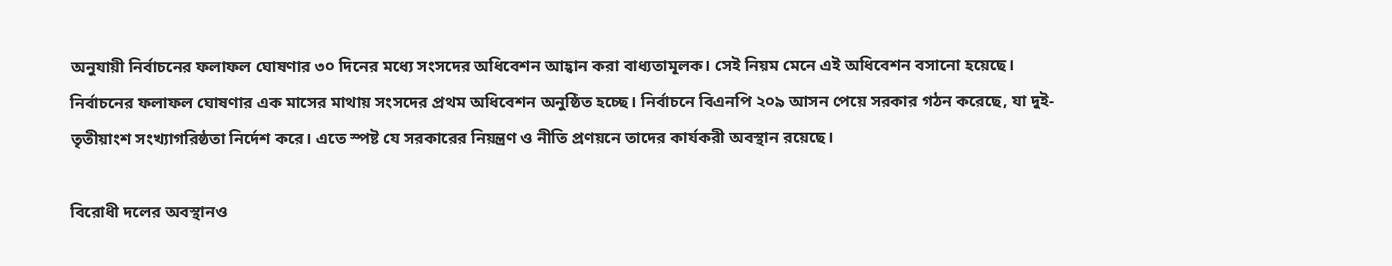অনুযায়ী নির্বাচনের ফলাফল ঘোষণার ৩০ দিনের মধ্যে সংসদের অধিবেশন আহ্বান করা বাধ্যতামূলক। সেই নিয়ম মেনে এই অধিবেশন বসানো হয়েছে। নির্বাচনের ফলাফল ঘোষণার এক মাসের মাথায় সংসদের প্রথম অধিবেশন অনুষ্ঠিত হচ্ছে। নির্বাচনে বিএনপি ২০৯ আসন পেয়ে সরকার গঠন করেছে, যা দুই-তৃতীয়াংশ সংখ্যাগরিষ্ঠতা নির্দেশ করে। এতে স্পষ্ট যে সরকারের নিয়ন্ত্রণ ও নীতি প্রণয়নে তাদের কার্যকরী অবস্থান রয়েছে।

বিরোধী দলের অবস্থানও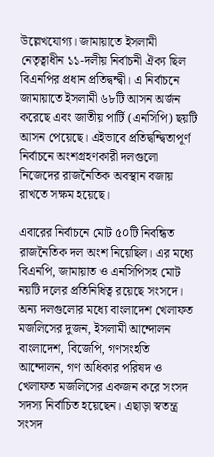উল্লেখযোগ্য। জামায়াতে ইসলামী নেতৃত্বাধীন ১১-দলীয় নির্বাচনী ঐক্য ছিল বিএনপির প্রধান প্রতিদ্বন্দ্বী। এ নির্বাচনে জামায়াতে ইসলামী ৬৮টি আসন অর্জন করেছে এবং জাতীয় পার্টি (এনসিপি) ছয়টি আসন পেয়েছে। এইভাবে প্রতিদ্বন্দ্বিতাপূর্ণ নির্বাচনে অংশগ্রহণকারী দলগুলো নিজেদের রাজনৈতিক অবস্থান বজায় রাখতে সক্ষম হয়েছে।

এবারের নির্বাচনে মোট ৫০টি নিবন্ধিত রাজনৈতিক দল অংশ নিয়েছিল। এর মধ্যে বিএনপি, জামায়াত ও এনসিপিসহ মোট নয়টি দলের প্রতিনিধিত্ব রয়েছে সংসদে। অন্য দলগুলোর মধ্যে বাংলাদেশ খেলাফত মজলিসের দুজন, ইসলামী আন্দোলন বাংলাদেশ, বিজেপি, গণসংহতি আন্দোলন, গণ অধিকার পরিষদ ও খেলাফত মজলিসের একজন করে সংসদ সদস্য নির্বাচিত হয়েছেন। এছাড়া স্বতন্ত্র সংসদ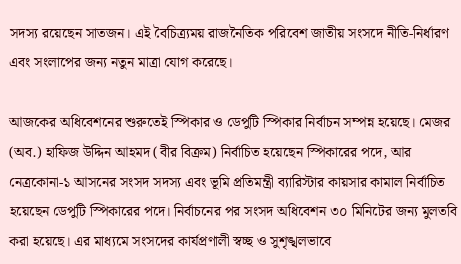সদস্য রয়েছেন সাতজন। এই বৈচিত্র্যময় রাজনৈতিক পরিবেশ জাতীয় সংসদে নীতি-নির্ধারণ এবং সংলাপের জন্য নতুন মাত্রা যোগ করেছে।

আজকের অধিবেশনের শুরুতেই স্পিকার ও ডেপুটি স্পিকার নির্বাচন সম্পন্ন হয়েছে। মেজর (অব.) হাফিজ উদ্দিন আহমদ (বীর বিক্রম) নির্বাচিত হয়েছেন স্পিকারের পদে, আর নেত্রকোনা-১ আসনের সংসদ সদস্য এবং ভূমি প্রতিমন্ত্রী ব্যারিস্টার কায়সার কামাল নির্বাচিত হয়েছেন ডেপুটি স্পিকারের পদে। নির্বাচনের পর সংসদ অধিবেশন ৩০ মিনিটের জন্য মুলতবি করা হয়েছে। এর মাধ্যমে সংসদের কার্যপ্রণালী স্বচ্ছ ও সুশৃঙ্খলভাবে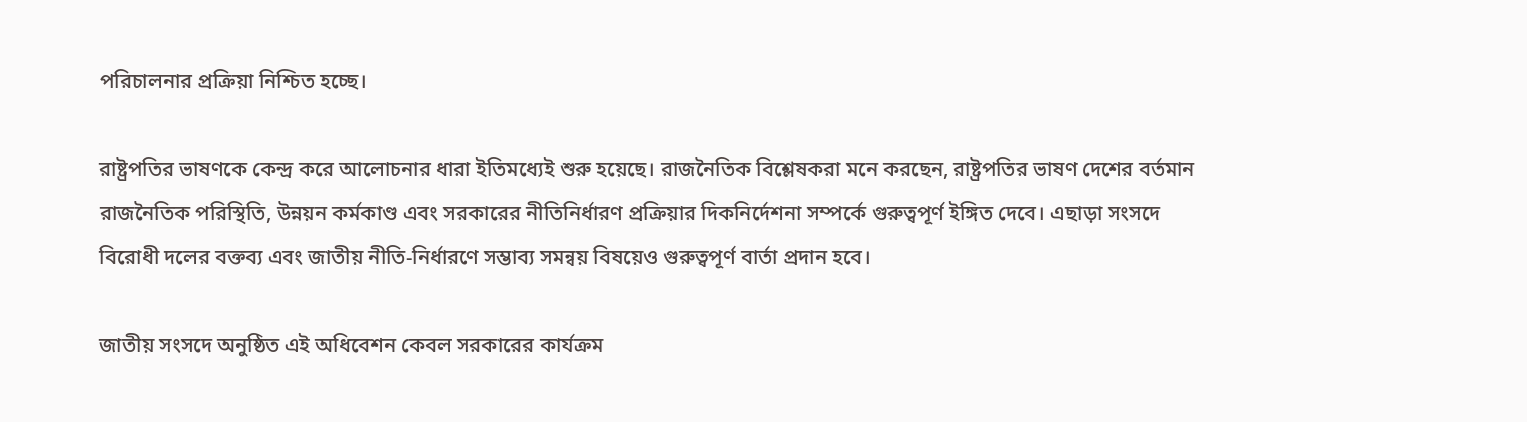পরিচালনার প্রক্রিয়া নিশ্চিত হচ্ছে।

রাষ্ট্রপতির ভাষণকে কেন্দ্র করে আলোচনার ধারা ইতিমধ্যেই শুরু হয়েছে। রাজনৈতিক বিশ্লেষকরা মনে করছেন, রাষ্ট্রপতির ভাষণ দেশের বর্তমান রাজনৈতিক পরিস্থিতি, উন্নয়ন কর্মকাণ্ড এবং সরকারের নীতিনির্ধারণ প্রক্রিয়ার দিকনির্দেশনা সম্পর্কে গুরুত্বপূর্ণ ইঙ্গিত দেবে। এছাড়া সংসদে বিরোধী দলের বক্তব্য এবং জাতীয় নীতি-নির্ধারণে সম্ভাব্য সমন্বয় বিষয়েও গুরুত্বপূর্ণ বার্তা প্রদান হবে।

জাতীয় সংসদে অনুষ্ঠিত এই অধিবেশন কেবল সরকারের কার্যক্রম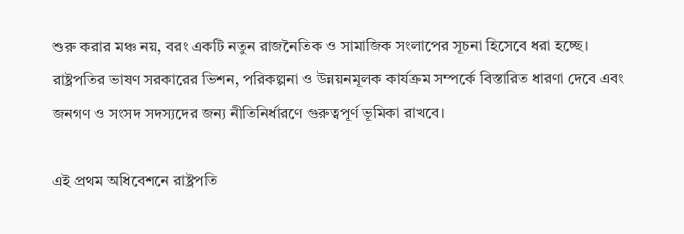শুরু করার মঞ্চ নয়, বরং একটি নতুন রাজনৈতিক ও সামাজিক সংলাপের সূচনা হিসেবে ধরা হচ্ছে। রাষ্ট্রপতির ভাষণ সরকারের ভিশন, পরিকল্পনা ও উন্নয়নমূলক কার্যক্রম সম্পর্কে বিস্তারিত ধারণা দেবে এবং জনগণ ও সংসদ সদস্যদের জন্য নীতিনির্ধারণে গুরুত্বপূর্ণ ভূমিকা রাখবে।

এই প্রথম অধিবেশনে রাষ্ট্রপতি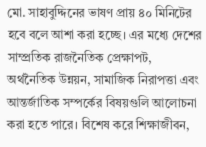মো. সাহাবুদ্দিনের ভাষণ প্রায় ৪০ মিনিটের হবে বলে আশা করা হচ্ছে। এর মধ্যে দেশের সাম্প্রতিক রাজনৈতিক প্রেক্ষাপট, অর্থনৈতিক উন্নয়ন, সামাজিক নিরাপত্তা এবং আন্তর্জাতিক সম্পর্কের বিষয়গুলি আলোচনা করা হতে পারে। বিশেষ করে শিক্ষাজীবন,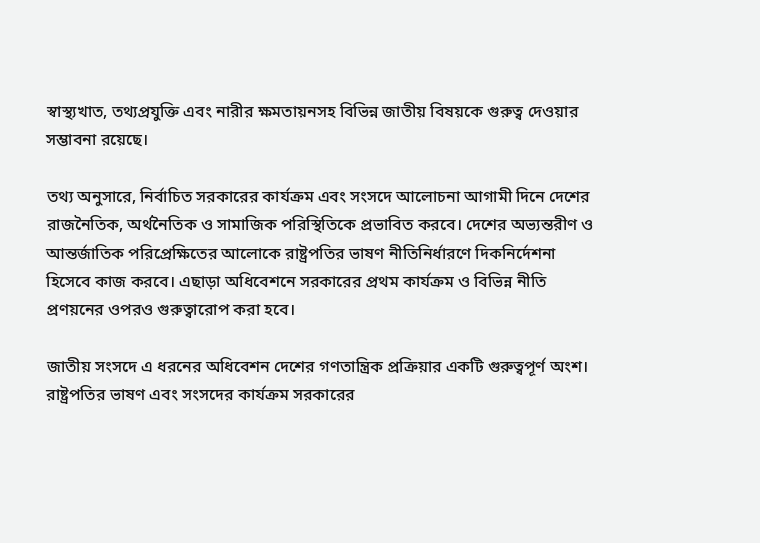স্বাস্থ্যখাত, তথ্যপ্রযুক্তি এবং নারীর ক্ষমতায়নসহ বিভিন্ন জাতীয় বিষয়কে গুরুত্ব দেওয়ার সম্ভাবনা রয়েছে।

তথ্য অনুসারে, নির্বাচিত সরকারের কার্যক্রম এবং সংসদে আলোচনা আগামী দিনে দেশের রাজনৈতিক, অর্থনৈতিক ও সামাজিক পরিস্থিতিকে প্রভাবিত করবে। দেশের অভ্যন্তরীণ ও আন্তর্জাতিক পরিপ্রেক্ষিতের আলোকে রাষ্ট্রপতির ভাষণ নীতিনির্ধারণে দিকনির্দেশনা হিসেবে কাজ করবে। এছাড়া অধিবেশনে সরকারের প্রথম কার্যক্রম ও বিভিন্ন নীতি প্রণয়নের ওপরও গুরুত্বারোপ করা হবে।

জাতীয় সংসদে এ ধরনের অধিবেশন দেশের গণতান্ত্রিক প্রক্রিয়ার একটি গুরুত্বপূর্ণ অংশ। রাষ্ট্রপতির ভাষণ এবং সংসদের কার্যক্রম সরকারের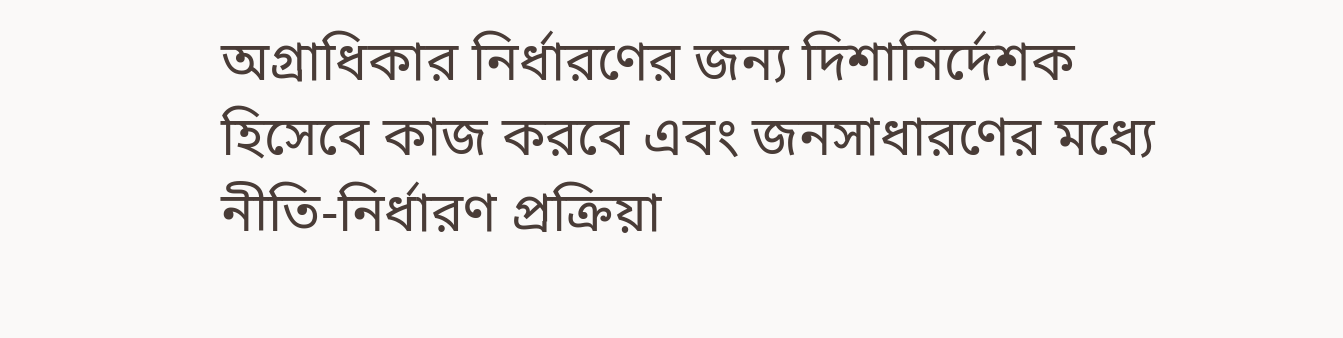অগ্রাধিকার নির্ধারণের জন্য দিশানির্দেশক হিসেবে কাজ করবে এবং জনসাধারণের মধ্যে নীতি-নির্ধারণ প্রক্রিয়া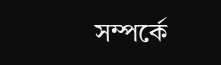সম্পর্কে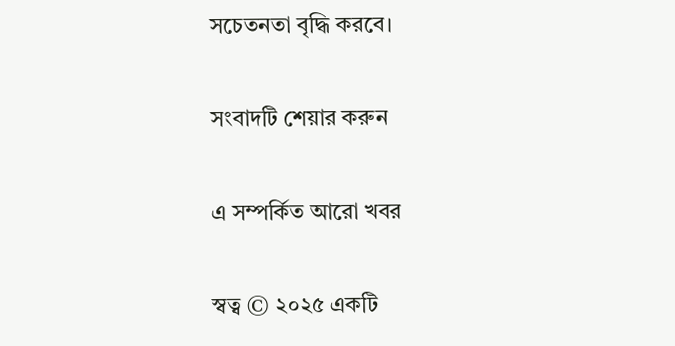সচেতনতা বৃদ্ধি করবে।

সংবাদটি শেয়ার করুন

এ সম্পর্কিত আরো খবর

স্বত্ব © ২০২৫ একটি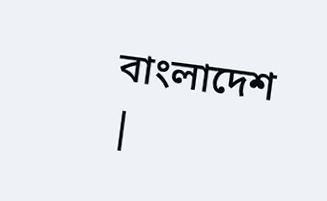বাংলাদেশ |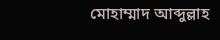মোহাম্মাদ আব্দুল্লাহ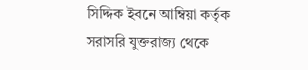সিদ্দিক ইবনে আম্বিয়া কর্তৃক সরাসরি যুক্তরাজ্য থেকে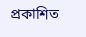প্রকাশিত